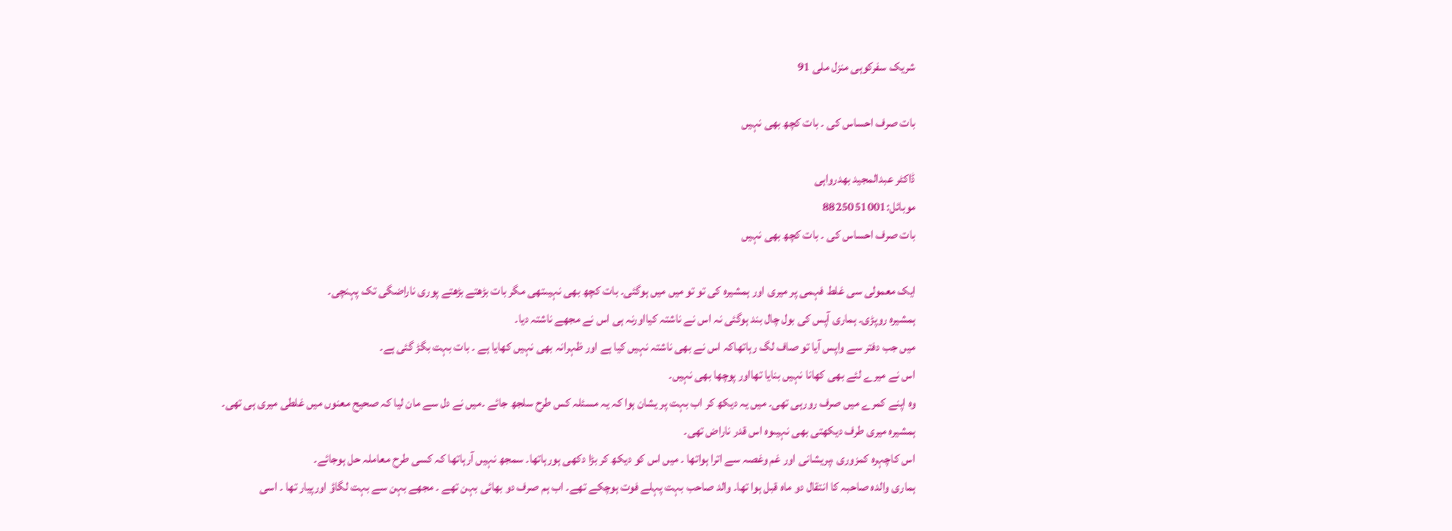شریک سفرکوہی منزل ملی 91

بات صرف احساس کی ۔ بات کچھ بھی نہیں

ڈاکٹر عبدالمجید بھدرواہی
موبائل:8825051001
بات صرف احساس کی ۔ بات کچھ بھی نہیں

ایک معمولی سی غلط فہمی پر میری اور ہمشیرہ کی تو تو میں میں ہوگئی۔ بات کچھ بھی نہیںتھی مگر بات بڑھتے بڑھتے پوری ناراضگی تک پہنچی۔
ہمشیرہ روپڑی۔ ہماری آپس کی بول چال بند ہوگئی نہ اس نے ناشتہ کیااورنہ ہی اس نے مجھے ناشتہ دیا۔
میں جب دفتر سے واپس آیا تو صاف لگ رہاتھاکہ اس نے بھی ناشتہ نہیں کیا ہے اور ظہرانہ بھی نہیں کھایا ہے ۔ بات بہت بگڑ گئی ہے۔
اس نے میرے لئے بھی کھانا نہیں بنایا تھااور پوچھا بھی نہیں۔
وہ اپنے کمرے میں صرف رورہی تھی۔ میں یہ دیکھ کر اب بہت پر یشان ہوا کہ یہ مسئلہ کس طرح سلجھ جائے ۔میں نے دل سے مان لیا کہ صحیح معنوں میں غلطی میری ہی تھی۔
ہمشیرہ میری طرف دیکھتی بھی نہیںوہ اس قدر ناراض تھی۔
اس کاچہرہ کمزوری ،پریشانی اور غم وغصہ سے اترا ہواتھا ۔ میں اس کو دیکھ کر بڑا دکھی ہورہاتھا۔ سمجھ نہیں آرہاتھا کہ کسی طرح معاملہ حل ہوجائے۔
ہماری والدہ صاحبہ کا انتقال دو ماہ قبل ہوا تھا۔ والد صاحب بہت پہلے فوت ہوچکے تھے۔ اب ہم صرف دو بھائی بہن تھے ۔ مجھے بہن سے بہت لگاؤ اورپیار تھا ۔ اسی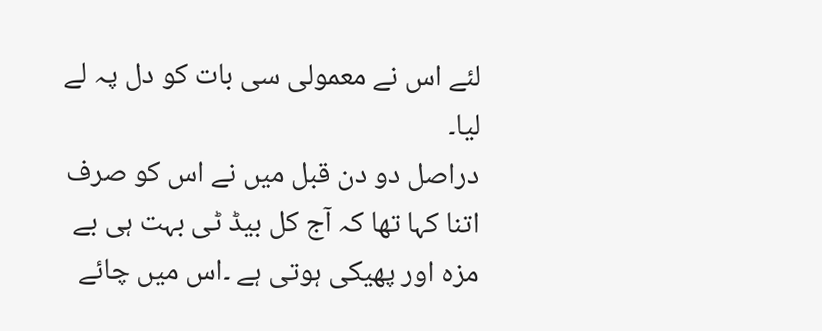لئے اس نے معمولی سی بات کو دل پہ لے لیا۔
دراصل دو دن قبل میں نے اس کو صرف اتنا کہا تھا کہ آج کل بیڈ ٹی بہت ہی بے مزہ اور پھیکی ہوتی ہے ۔اس میں چائے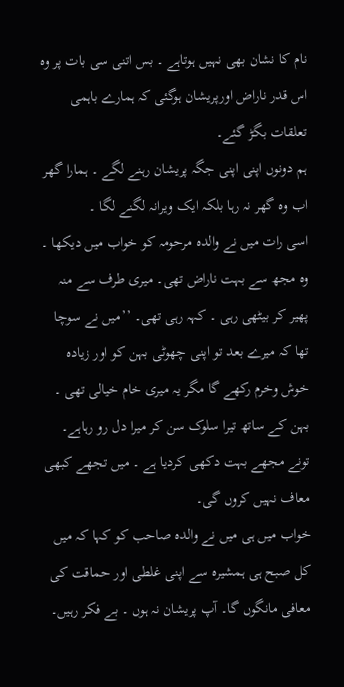نام کا نشان بھی نہیں ہوتاہے ۔ بس اتنی سی بات پر وہ اس قدر ناراض اورپریشان ہوگئی کہ ہمارے باہمی تعلقات بگڑ گئے۔
ہم دونوں اپنی اپنی جگہ پریشان رہنے لگے ۔ ہمارا گھر اب وہ گھر نہ رہا بلکہ ایک ویرانہ لگنے لگا ۔
اسی رات میں نے والدہ مرحومہ کو خواب میں دیکھا ۔ وہ مجھ سے بہت ناراض تھی۔ میری طرف سے منہ پھیر کر بیٹھی رہی ۔ کہہ رہی تھی۔ ’’میں نے سوچا تھا کہ میرے بعد تو اپنی چھوٹی بہن کو اور زیادہ خوش وخرم رکھے گا مگر یہ میری خام خیالی تھی ۔ بہن کے ساتھ تیرا سلوک سن کر میرا دل رو رہاہے۔ تونے مجھے بہت دکھی کردیا ہے ۔ میں تجھے کبھی معاف نہیں کروں گی۔
خواب میں ہی میں نے والدہ صاحب کو کہا کہ میں کل صبح ہی ہمشیرہ سے اپنی غلطی اور حماقت کی معافی مانگوں گا۔ آپ پریشان نہ ہوں ۔ بے فکر رہیں۔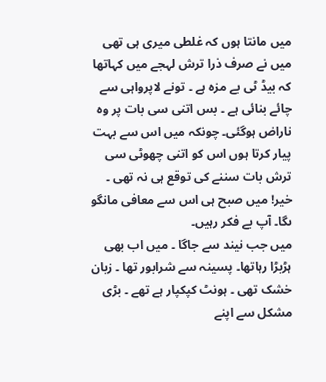میں مانتا ہوں کہ غلطی میری ہی تھی میں نے صرف ذرا ترش لہجے میں کہاتھا کہ بیڈ ٹی بے مزہ ہے ۔ تونے لاپرواہی سے چائے بنائی ہے ۔ بس اتنی سی بات پر وہ ناراض ہوگئی۔ چونکہ میں اس سے بہت پیار کرتا ہوں اس کو اتنی چھوٹی سی ترش بات سننے کی توقع ہی نہ تھی ۔ خیر! میں صبح ہی اس سے معافی مانگو ںگا۔ آپ بے فکر رہیں۔
میں جب نیند سے جاگا ۔ میں اب بھی ہڑبڑا رہاتھا۔ پسینہ سے شرابور تھا ۔ زبان خشک تھی ۔ ہونٹ کپکپار ہے تھے ۔ بڑی مشکل سے اپنے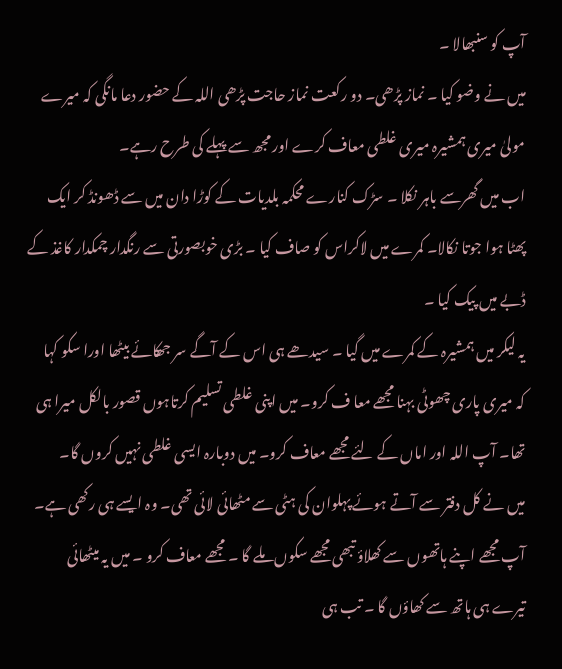آپ کو سنبھالا ۔
میں نے وضو کیا ۔ نماز پڑھی۔ دو رکعت نماز حاجت پڑھی اللہ کے حضور دعا مانگی کہ میرے مولیٰ میری ہمشیرہ میری غلطی معاف کرے اور مجھ سے پہلے کی طرح رہے۔
اب میں گھرسے باہر نکلا ۔ سڑک کنارے محکمہ بلدیات کے کوڑا دان میں سے ڈھونڈ کر ایک پھٹا ہوا جوتا نکالا۔ کمرے میں لاکراس کو صاف کیا ۔ بڑی خوبصورتی سے رنگدار چمکدار کاغذ کے ڈبے میں پیک کیا ۔
یہ لیکر میں ہمشیرہ کے کمرے میں گیا ۔ سیدھے ہی اس کے آگے سر جھکائے بیٹھا اورا سکو کہا کہ میری پاری چھوٹی بہنا مجھے معا ف کرو۔ میں اپنی غلطی تسلیم کرتاہوں قصور بالکل میرا ہی تھا۔ آپ اللہ اور اماں کے لئے مجھے معاف کرو۔ میں دوبارہ ایسی غلطی نہیں کروں گا۔
میں نے کل دفتر سے آتے ہوئے پہلوان کی ہٹی سے مٹھائی لائی تھی۔ وہ ایسے ہی رکھی ہے۔ آپ مجھے اپنے ہاتھوں سے کھلاؤ تبھی مجھے سکوں ملے گا ۔ مجھے معاف کرو ۔ میں یہ میٹھائی تیرے ہی ہاتھ سے کھاؤں گا ۔ تب ہی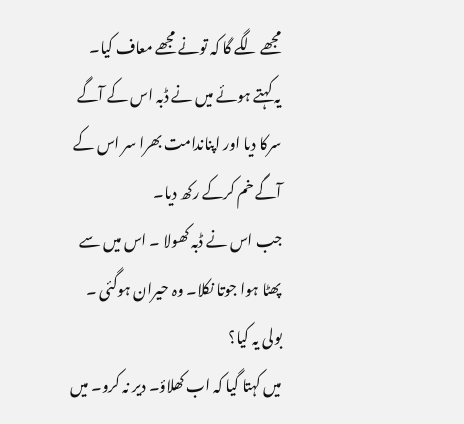مجھے لگے گا کہ تونے مجھے معاف کیا۔
یہ کہتے ہوئے میں نے ڈبہ اس کے آگے سرکا دیا اور اپناندامت بھرا سر اس کے آگے خم کرکے رکھ دیا۔
جب اس نے ڈبہ کھولا ۔ اس میں سے پھٹا ہوا جوتا نکلا۔ وہ حیران ہوگئی ۔ بولی یہ کیا؟
میں کہتا گیا کہ اب کھلاؤ۔ دیر نہ کرو۔ میں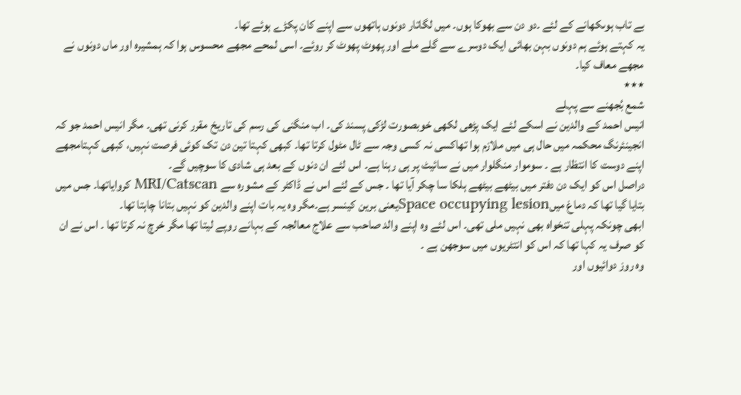بے تاب ہوںکھانے کے لئے ۔دو دن سے بھوکا ہوں۔ میں لگاتار دونوں ہاتھوں سے اپنے کان پکڑے ہوئے تھا۔
یہ کہتے ہوئے ہم دونوں بہن بھائی ایک دوسرے سے گلے ملے اور پھوٹ پھوٹ کر روئے۔ اسی لمحے مجھے محسوس ہوا کہ ہمشیرہ اور ماں دونوں نے مجھے معاف کیا۔
٭٭٭
شمع بُجھنے سے پہلے
انیس احمد کے والدین نے اسکے لئے ایک پڑھی لکھی خوبصورت لڑکی پسند کی۔ اب منگنی کی رسم کی تاریخ مقرر کرنی تھی۔ مگر انیس احمد جو کہ انجینئرنگ محکمہ میں حال ہی میں ملازم ہوا تھاکسی نہ کسی وجہ سے ٹال مٹول کرتا تھا۔ کبھی کہتا تین دن تک کوئی فرصت نہیں، کبھی کہتامجھے اپنے دوست کا انتظار ہے ۔ سوموار منگلوار میں نے سائیٹ پر ہی رہنا ہے۔ اس لئے ان دنوں کے بعد ہی شادی کا سوچیں گے۔
دراصل اس کو ایک دن دفتر میں بیٹھے بیٹھے ہلکا سا چکر آیا تھا ۔ جس کے لئے اس نے ڈاکٹر کے مشورہ سے MRI/Catscan کروایاتھا۔ جس میں بتایا گیا تھا کہ دماغ میںSpace occupying lesionیعنی برین کینسر ہے۔مگر وہ یہ بات اپنے والدین کو نہیں بتانا چاہتا تھا۔
ابھی چونکہ پہلی تنخواہ بھی نہیں ملی تھی۔ اس لئے وہ اپنے والد صاحب سے علاج معالجہ کے بہانے روپے لیتا تھا مگر خرچ نہ کرتا تھا ۔ اس نے ان کو صرف یہ کہا تھا کہ اس کو انتٹریوں میں سوجھن ہے ۔
وہ روز دوائیوں اور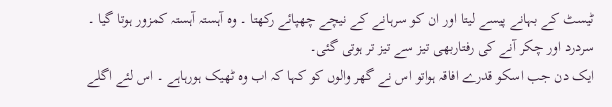ٹیسٹ کے بہانے پیسے لیتا اور ان کو سرہانے کے نیچے چھپائے رکھتا ۔ وہ آہستہ آہستہ کمزور ہوتا گیا ۔ سردرد اور چکر آنے کی رفتاربھی تیز سے تیز تر ہوتی گئی۔
ایک دن جب اسکو قدرے افاقہ ہواتو اس نے گھر والوں کو کہا کہ اب وہ ٹھیک ہورہاہے ۔ اس لئے اگلے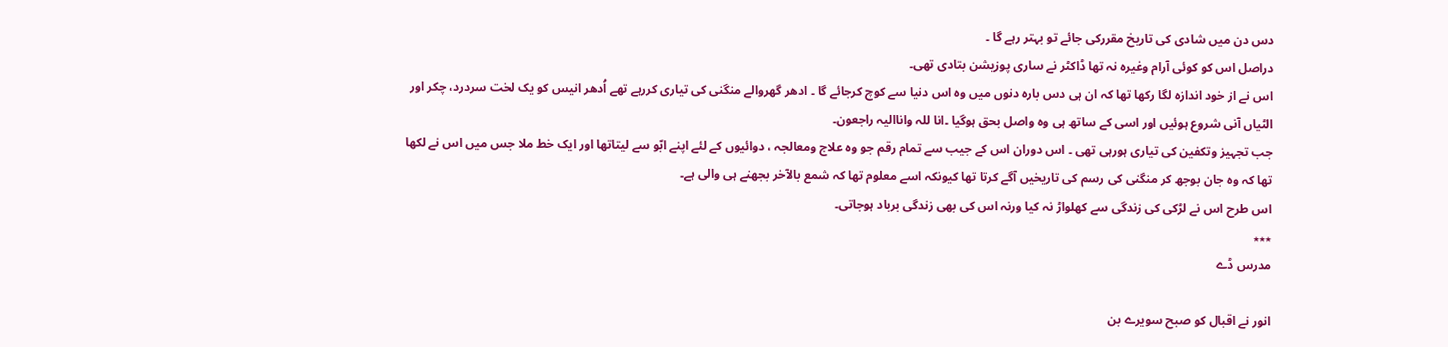دس دن میں شادی کی تاریخ مقررکی جائے تو بہتر رہے گا ۔
دراصل اس کو کوئی آرام وغیرہ نہ تھا ڈاکٹر نے ساری پوزیشن بتادی تھی۔
اس نے از خود اندازہ لگا رکھا تھا کہ ان ہی دس بارہ دنوں میں وہ اس دنیا سے کوچ کرجائے گا ۔ ادھر گھروالے منگنی کی تیاری کررہے تھے اُدھر انیس کو یک لخت سردرد، چکر اور الٹیاں آنی شروع ہوئیں اور اسی کے ساتھ ہی وہ واصل بحق ہوگیا ۔انا للہ واناالیہ راجعون۔
جب تجہیز وتکفین کی تیاری ہورہی تھی ۔ اس دوران اس کے جیب سے تمام رقم جو وہ علاج ومعالجہ ، دوائیوں کے لئے اپنے ابّو سے لیتاتھا اور ایک خط ملا جس میں اس نے لکھا تھا کہ وہ جان بوجھ کر منگنی کی رسم کی تاریخیں آگے کرتا تھا کیونکہ اسے معلوم تھا کہ شمع بالآخر بجھنے ہی والی ہے۔
اس طرح اس نے لڑکی کی زندگی سے کھلواڑ نہ کیا ورنہ اس کی بھی زندگی برباد ہوجاتی۔
٭٭٭
مدرس ڈے

انور نے اقبال کو صبح سویرے بن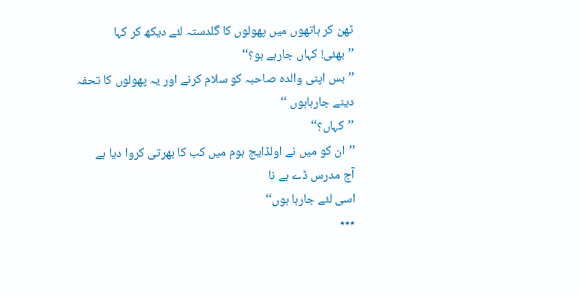ٹھن کر ہاتھوں میں پھولوں کا گلدستہ لئے دیکھ کر کہا
’’بھئی! کہاں جارہے ہو؟‘‘
’’بس اپنی والدہ صاحبہ کو سلام کرنے اور یہ پھولوں کا تحفہ دینے جارہاہوں ‘‘
’’کہاں؟‘‘
’’ان کو میں نے اولڈایج ہوم میں کب کا بھرتی کروا دیا ہے
آج مدرس ڈے ہے نا
اسی لئے جارہا ہوں‘‘
٭٭٭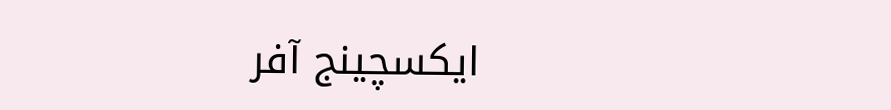ایکسچینج آفر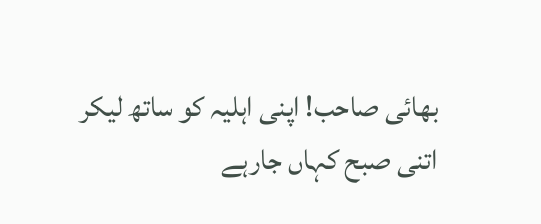بھائی صاحب! اپنی اہلیہ کو ساتھ لیکر اتنی صبح کہاں جارہے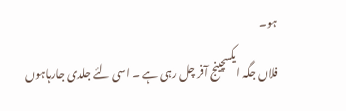ہو۔
فلاں جگہ ایکسچینج آفر چل رہی ہے ۔ اسی لئے جلدی جارہاہوں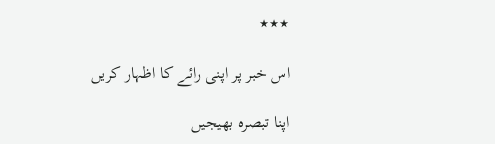٭٭٭

اس خبر پر اپنی رائے کا اظہار کریں

اپنا تبصرہ بھیجیں